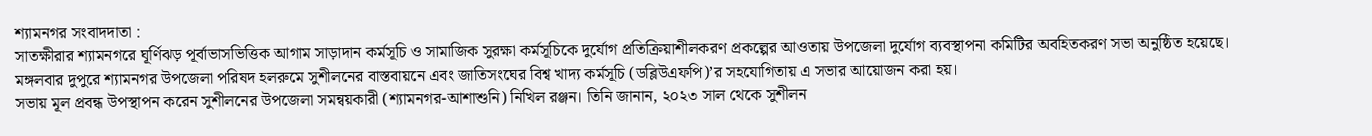শ্যামনগর সংবাদদাতা :
সাতক্ষীরার শ্যামনগরে ঘূর্ণিঝড় পূর্বাভাসভিত্তিক আগাম সাড়াদান কর্মসূচি ও সামাজিক সুরক্ষা কর্মসূচিকে দুর্যোগ প্রতিক্রিয়াশীলকরণ প্রকল্পের আওতায় উপজেলা দুর্যোগ ব্যবস্থাপনা কমিটির অবহিতকরণ সভা অনুষ্ঠিত হয়েছে।
মঙ্গলবার দুপুরে শ্যামনগর উপজেলা পরিষদ হলরুমে সুশীলনের বাস্তবায়নে এবং জাতিসংঘের বিশ্ব খাদ্য কর্মসূচি (ডব্লিউএফপি)’র সহযোগিতায় এ সভার আয়োজন করা হয়।
সভায় মূল প্রবন্ধ উপস্থাপন করেন সুশীলনের উপজেলা সমন্বয়কারী (শ্যামনগর-আশাশুনি) নিখিল রঞ্জন। তিনি জানান, ২০২৩ সাল থেকে সুশীলন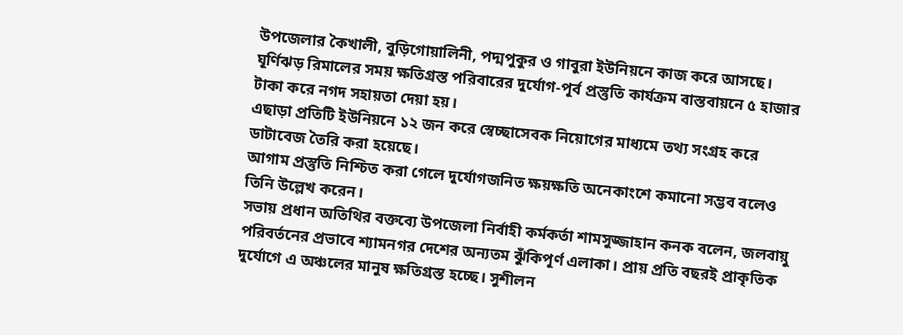উপজেলার কৈখালী, বুড়িগোয়ালিনী, পদ্মপুকুর ও গাবুরা ইউনিয়নে কাজ করে আসছে। ঘূর্ণিঝড় রিমালের সময় ক্ষতিগ্রস্ত পরিবারের দুর্যোগ-পূর্ব প্রস্তুতি কার্যক্রম বাস্তবায়নে ৫ হাজার টাকা করে নগদ সহায়তা দেয়া হয়।
এছাড়া প্রতিটি ইউনিয়নে ১২ জন করে স্বেচ্ছাসেবক নিয়োগের মাধ্যমে তথ্য সংগ্রহ করে ডাটাবেজ তৈরি করা হয়েছে।
আগাম প্রস্তুতি নিশ্চিত করা গেলে দুর্যোগজনিত ক্ষয়ক্ষতি অনেকাংশে কমানো সম্ভব বলেও তিনি উল্লেখ করেন।
সভায় প্রধান অতিথির বক্তব্যে উপজেলা নির্বাহী কর্মকর্তা শামসুজ্জাহান কনক বলেন, জলবায়ু পরিবর্তনের প্রভাবে শ্যামনগর দেশের অন্যতম ঝুঁকিপূর্ণ এলাকা। প্রায় প্রতি বছরই প্রাকৃতিক দুর্যোগে এ অঞ্চলের মানুষ ক্ষতিগ্রস্ত হচ্ছে। সুশীলন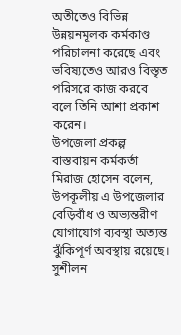অতীতেও বিভিন্ন উন্নয়নমূলক কর্মকাণ্ড পরিচালনা করেছে এবং ভবিষ্যতেও আরও বিস্তৃত পরিসরে কাজ করবে বলে তিনি আশা প্রকাশ করেন।
উপজেলা প্রকল্প বাস্তবায়ন কর্মকর্তা মিরাজ হোসেন বলেন, উপকূলীয় এ উপজেলার বেড়িবাঁধ ও অভ্যন্তরীণ যোগাযোগ ব্যবস্থা অত্যন্ত ঝুঁকিপূর্ণ অবস্থায় রয়েছে। সুশীলন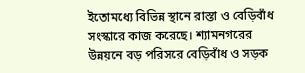ইতোমধ্যে বিভিন্ন স্থানে রাস্তা ও বেড়িবাঁধ সংস্কারে কাজ করেছে। শ্যামনগরের উন্নয়নে বড় পরিসরে বেড়িবাঁধ ও সড়ক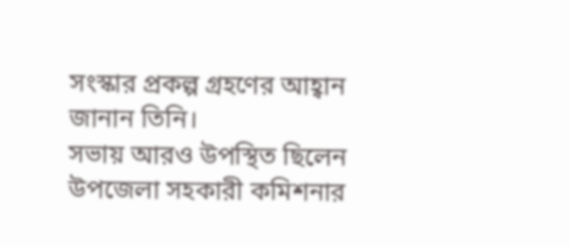সংস্কার প্রকল্প গ্রহণের আহ্বান জানান তিনি।
সভায় আরও উপস্থিত ছিলেন উপজেলা সহকারী কমিশনার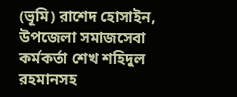(ভূমি) রাশেদ হোসাইন, উপজেলা সমাজসেবা কর্মকর্তা শেখ শহিদুল রহমানসহ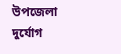উপজেলা দুর্যোগ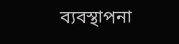ব্যবস্থাপনা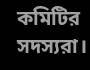কমিটির সদস্যরা।